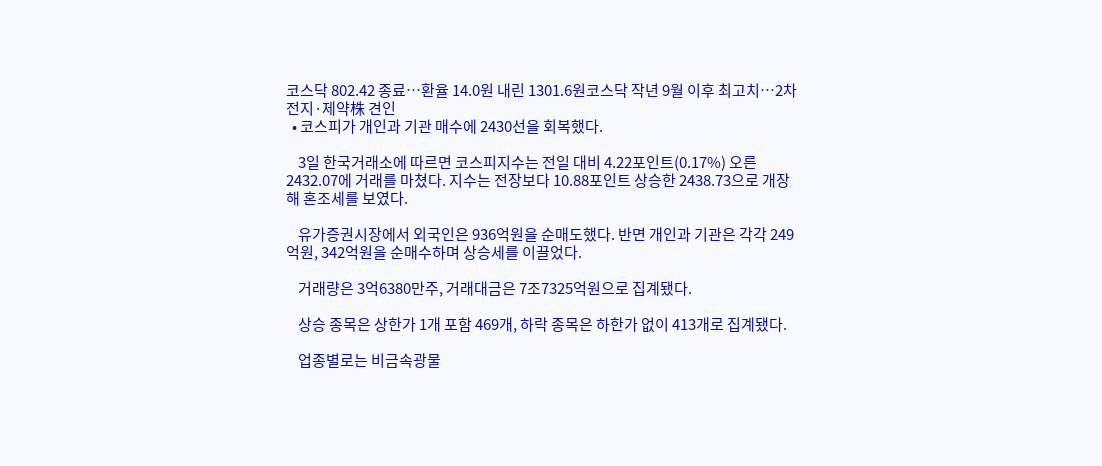코스닥 802.42 종료…환율 14.0원 내린 1301.6원코스닥 작년 9월 이후 최고치…2차전지·제약株 견인
  • 코스피가 개인과 기관 매수에 2430선을 회복했다.

    3일 한국거래소에 따르면 코스피지수는 전일 대비 4.22포인트(0.17%) 오른 2432.07에 거래를 마쳤다. 지수는 전장보다 10.88포인트 상승한 2438.73으로 개장해 혼조세를 보였다.

    유가증권시장에서 외국인은 936억원을 순매도했다. 반면 개인과 기관은 각각 249억원, 342억원을 순매수하며 상승세를 이끌었다.

    거래량은 3억6380만주, 거래대금은 7조7325억원으로 집계됐다.

    상승 종목은 상한가 1개 포함 469개, 하락 종목은 하한가 없이 413개로 집계됐다.

    업종별로는 비금속광물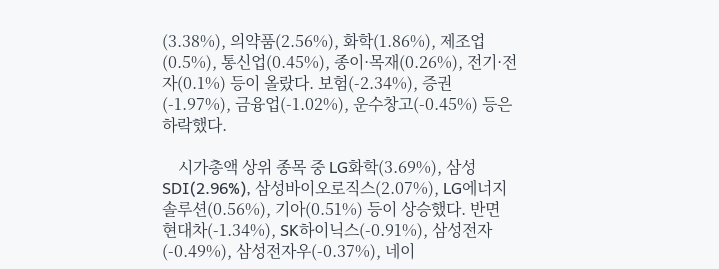(3.38%), 의약품(2.56%), 화학(1.86%), 제조업(0.5%), 통신업(0.45%), 종이·목재(0.26%), 전기·전자(0.1%) 등이 올랐다. 보험(-2.34%), 증권(-1.97%), 금융업(-1.02%), 운수창고(-0.45%) 등은 하락했다.

    시가총액 상위 종목 중 LG화학(3.69%), 삼성SDI(2.96%), 삼성바이오로직스(2.07%), LG에너지솔루션(0.56%), 기아(0.51%) 등이 상승했다. 반면 현대차(-1.34%), SK하이닉스(-0.91%), 삼성전자(-0.49%), 삼성전자우(-0.37%), 네이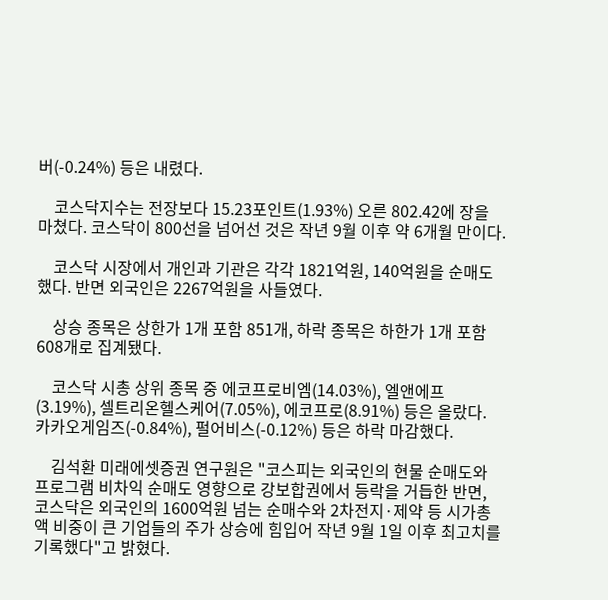버(-0.24%) 등은 내렸다.

    코스닥지수는 전장보다 15.23포인트(1.93%) 오른 802.42에 장을 마쳤다. 코스닥이 800선을 넘어선 것은 작년 9월 이후 약 6개월 만이다.

    코스닥 시장에서 개인과 기관은 각각 1821억원, 140억원을 순매도했다. 반면 외국인은 2267억원을 사들였다.

    상승 종목은 상한가 1개 포함 851개, 하락 종목은 하한가 1개 포함 608개로 집계됐다.

    코스닥 시총 상위 종목 중 에코프로비엠(14.03%), 엘앤에프(3.19%), 셀트리온헬스케어(7.05%), 에코프로(8.91%) 등은 올랐다. 카카오게임즈(-0.84%), 펄어비스(-0.12%) 등은 하락 마감했다.

    김석환 미래에셋증권 연구원은 "코스피는 외국인의 현물 순매도와 프로그램 비차익 순매도 영향으로 강보합권에서 등락을 거듭한 반면, 코스닥은 외국인의 1600억원 넘는 순매수와 2차전지·제약 등 시가총액 비중이 큰 기업들의 주가 상승에 힘입어 작년 9월 1일 이후 최고치를 기록했다"고 밝혔다.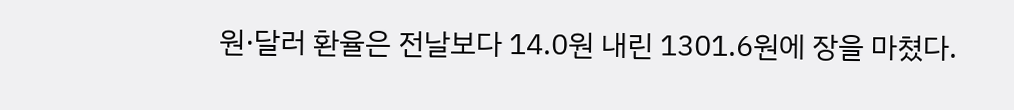원·달러 환율은 전날보다 14.0원 내린 1301.6원에 장을 마쳤다.